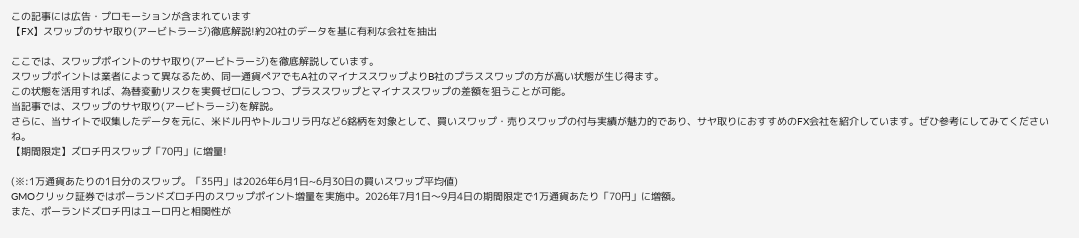この記事には広告・プロモーションが含まれています
【FX】スワップのサヤ取り(アービトラージ)徹底解説!約20社のデータを基に有利な会社を抽出

ここでは、スワップポイントのサヤ取り(アービトラージ)を徹底解説しています。
スワップポイントは業者によって異なるため、同一通貨ペアでもA社のマイナススワップよりB社のプラススワップの方が高い状態が生じ得ます。
この状態を活用すれば、為替変動リスクを実質ゼロにしつつ、プラススワップとマイナススワップの差額を狙うことが可能。
当記事では、スワップのサヤ取り(アービトラージ)を解説。
さらに、当サイトで収集したデータを元に、米ドル円やトルコリラ円など6銘柄を対象として、買いスワップ・売りスワップの付与実績が魅力的であり、サヤ取りにおすすめのFX会社を紹介しています。ぜひ参考にしてみてくださいね。
【期間限定】ズロチ円スワップ「70円」に増量!

(※:1万通貨あたりの1日分のスワップ。「35円」は2026年6月1日~6月30日の買いスワップ平均値)
GMOクリック証券ではポーランドズロチ円のスワップポイント増量を実施中。2026年7月1日〜9月4日の期間限定で1万通貨あたり「70円」に増額。
また、ポーランドズロチ円はユーロ円と相関性が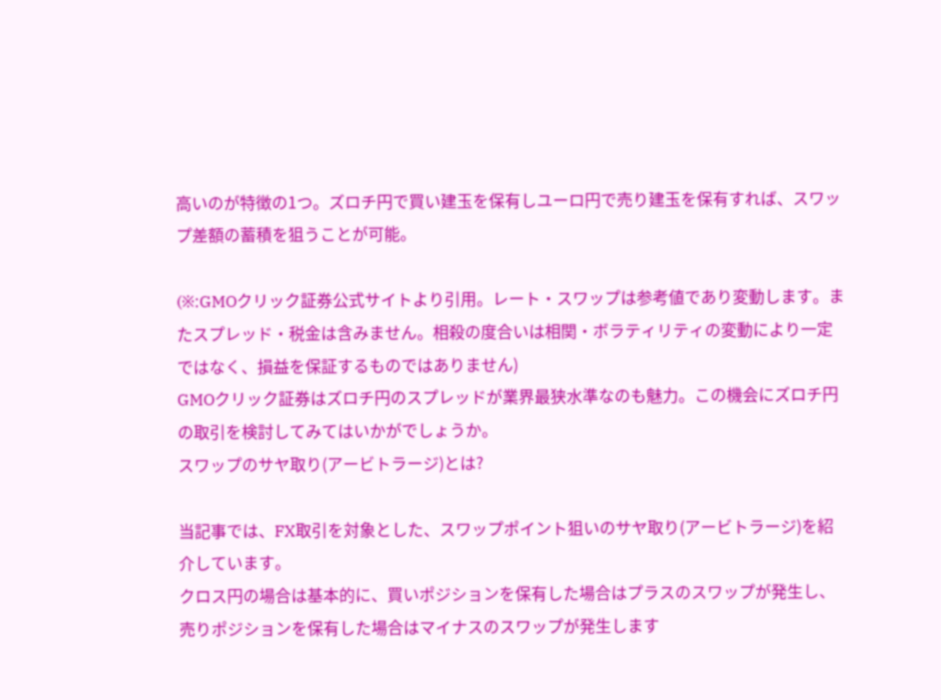高いのが特徴の1つ。ズロチ円で買い建玉を保有しユーロ円で売り建玉を保有すれば、スワップ差額の蓄積を狙うことが可能。

(※:GMOクリック証券公式サイトより引用。レート・スワップは参考値であり変動します。またスプレッド・税金は含みません。相殺の度合いは相関・ボラティリティの変動により一定ではなく、損益を保証するものではありません)
GMOクリック証券はズロチ円のスプレッドが業界最狭水準なのも魅力。この機会にズロチ円の取引を検討してみてはいかがでしょうか。
スワップのサヤ取り(アービトラージ)とは?

当記事では、FX取引を対象とした、スワップポイント狙いのサヤ取り(アービトラージ)を紹介しています。
クロス円の場合は基本的に、買いポジションを保有した場合はプラスのスワップが発生し、売りポジションを保有した場合はマイナスのスワップが発生します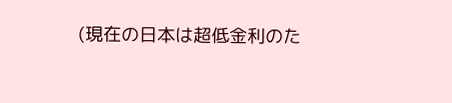(現在の日本は超低金利のた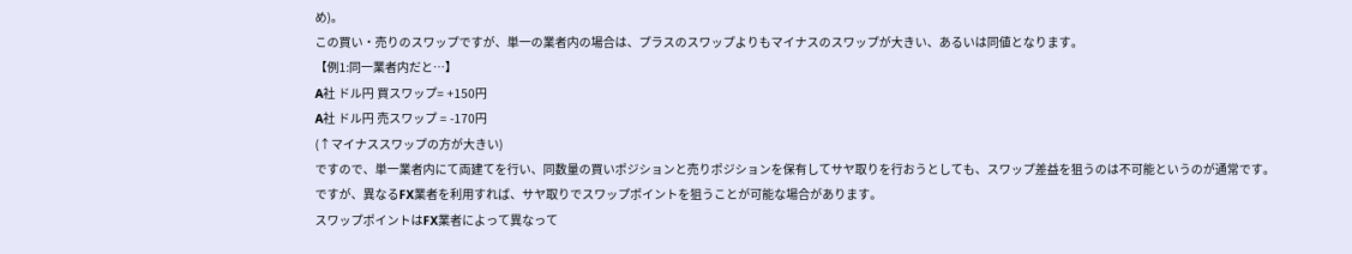め)。
この買い・売りのスワップですが、単一の業者内の場合は、プラスのスワップよりもマイナスのスワップが大きい、あるいは同値となります。
【例1:同一業者内だと…】
A社 ドル円 買スワップ= +150円
A社 ドル円 売スワップ = -170円
(↑マイナススワップの方が大きい)
ですので、単一業者内にて両建てを行い、同数量の買いポジションと売りポジションを保有してサヤ取りを行おうとしても、スワップ差益を狙うのは不可能というのが通常です。
ですが、異なるFX業者を利用すれば、サヤ取りでスワップポイントを狙うことが可能な場合があります。
スワップポイントはFX業者によって異なって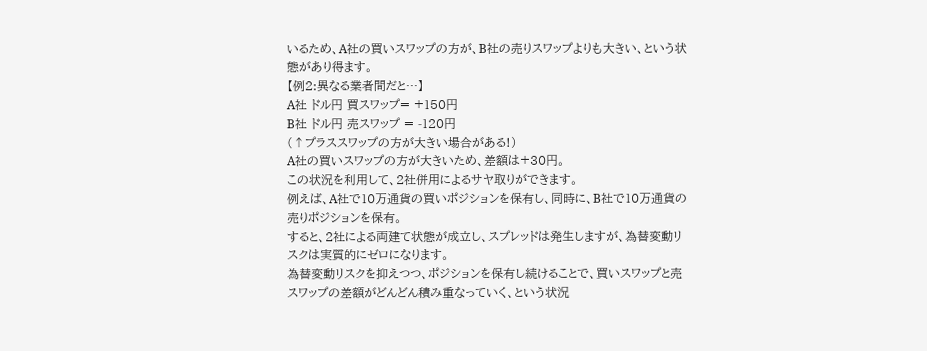いるため、A社の買いスワップの方が、B社の売りスワップよりも大きい、という状態があり得ます。
【例2:異なる業者間だと…】
A社 ドル円 買スワップ= +150円
B社 ドル円 売スワップ = -120円
(↑プラススワップの方が大きい場合がある!)
A社の買いスワップの方が大きいため、差額は+30円。
この状況を利用して、2社併用によるサヤ取りができます。
例えば、A社で10万通貨の買いポジションを保有し、同時に、B社で10万通貨の売りポジションを保有。
すると、2社による両建て状態が成立し、スプレッドは発生しますが、為替変動リスクは実質的にゼロになります。
為替変動リスクを抑えつつ、ポジションを保有し続けることで、買いスワップと売スワップの差額がどんどん積み重なっていく、という状況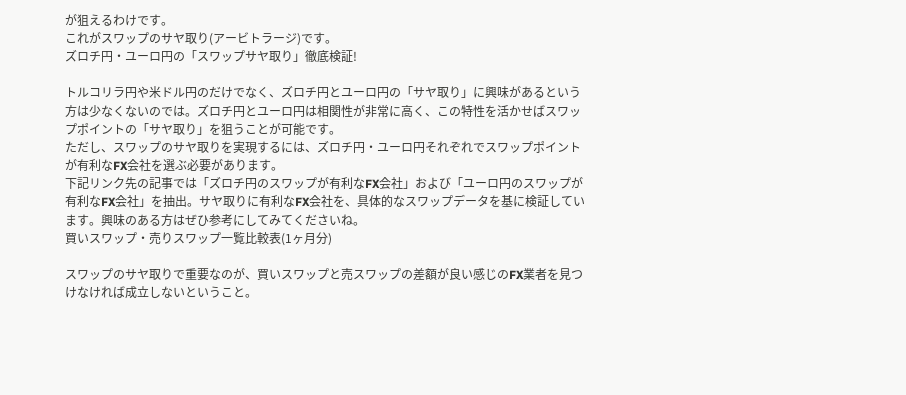が狙えるわけです。
これがスワップのサヤ取り(アービトラージ)です。
ズロチ円・ユーロ円の「スワップサヤ取り」徹底検証!

トルコリラ円や米ドル円のだけでなく、ズロチ円とユーロ円の「サヤ取り」に興味があるという方は少なくないのでは。ズロチ円とユーロ円は相関性が非常に高く、この特性を活かせばスワップポイントの「サヤ取り」を狙うことが可能です。
ただし、スワップのサヤ取りを実現するには、ズロチ円・ユーロ円それぞれでスワップポイントが有利なFX会社を選ぶ必要があります。
下記リンク先の記事では「ズロチ円のスワップが有利なFX会社」および「ユーロ円のスワップが有利なFX会社」を抽出。サヤ取りに有利なFX会社を、具体的なスワップデータを基に検証しています。興味のある方はぜひ参考にしてみてくださいね。
買いスワップ・売りスワップ一覧比較表(1ヶ月分)

スワップのサヤ取りで重要なのが、買いスワップと売スワップの差額が良い感じのFX業者を見つけなければ成立しないということ。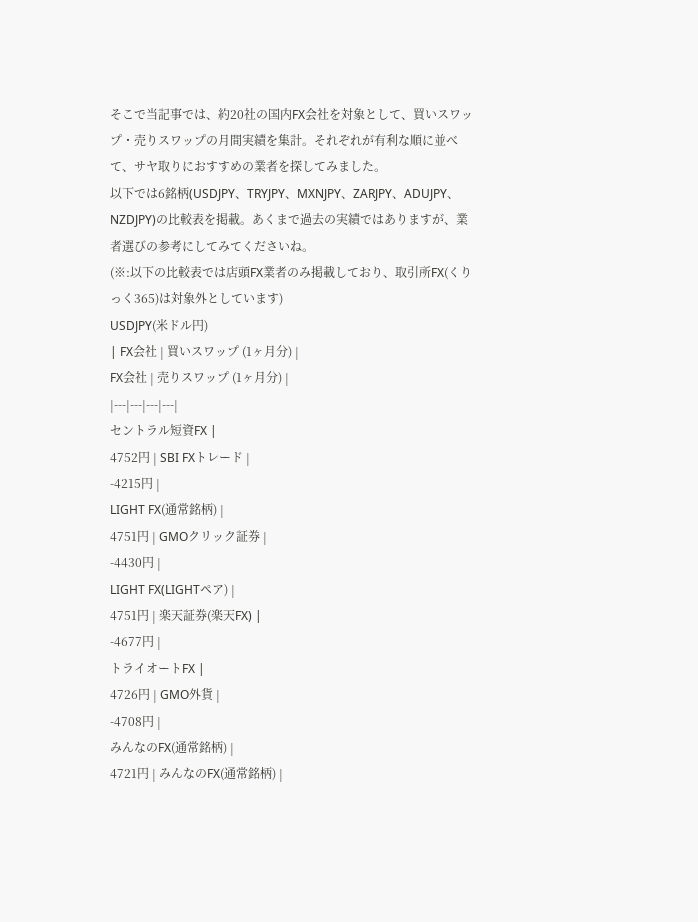そこで当記事では、約20社の国内FX会社を対象として、買いスワップ・売りスワップの月間実績を集計。それぞれが有利な順に並べて、サヤ取りにおすすめの業者を探してみました。
以下では6銘柄(USDJPY、TRYJPY、MXNJPY、ZARJPY、ADUJPY、NZDJPY)の比較表を掲載。あくまで過去の実績ではありますが、業者選びの参考にしてみてくださいね。
(※:以下の比較表では店頭FX業者のみ掲載しており、取引所FX(くりっく365)は対象外としています)
USDJPY(米ドル円)
| FX会社 | 買いスワップ (1ヶ月分) |
FX会社 | 売りスワップ (1ヶ月分) |
|---|---|---|---|
セントラル短資FX |
4752円 | SBI FXトレード |
-4215円 |
LIGHT FX(通常銘柄) |
4751円 | GMOクリック証券 |
-4430円 |
LIGHT FX(LIGHTペア) |
4751円 | 楽天証券(楽天FX) |
-4677円 |
トライオートFX |
4726円 | GMO外貨 |
-4708円 |
みんなのFX(通常銘柄) |
4721円 | みんなのFX(通常銘柄) |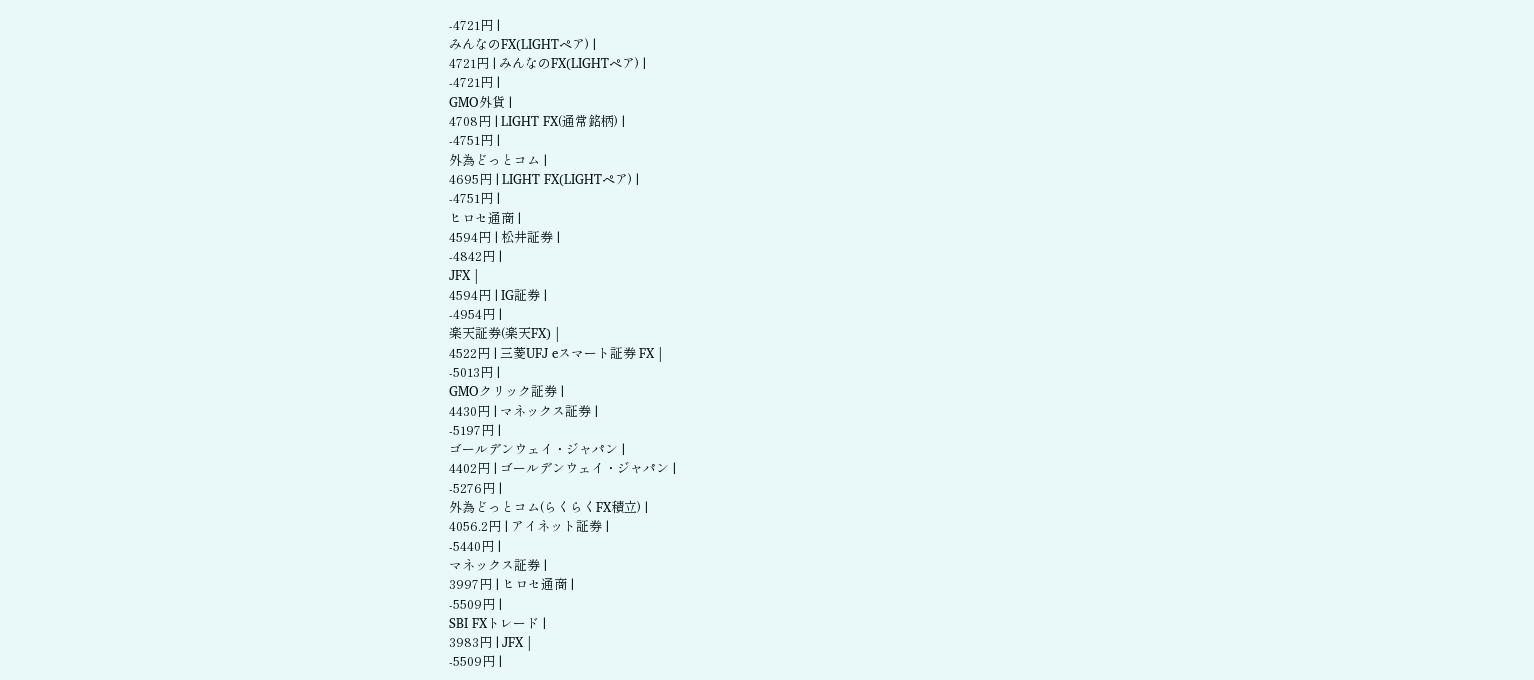-4721円 |
みんなのFX(LIGHTペア) |
4721円 | みんなのFX(LIGHTペア) |
-4721円 |
GMO外貨 |
4708円 | LIGHT FX(通常銘柄) |
-4751円 |
外為どっとコム |
4695円 | LIGHT FX(LIGHTペア) |
-4751円 |
ヒロセ通商 |
4594円 | 松井証券 |
-4842円 |
JFX |
4594円 | IG証券 |
-4954円 |
楽天証券(楽天FX) |
4522円 | 三菱UFJ eスマート証券 FX |
-5013円 |
GMOクリック証券 |
4430円 | マネックス証券 |
-5197円 |
ゴールデンウェイ・ジャパン |
4402円 | ゴールデンウェイ・ジャパン |
-5276円 |
外為どっとコム(らくらくFX積立) |
4056.2円 | アイネット証券 |
-5440円 |
マネックス証券 |
3997円 | ヒロセ通商 |
-5509円 |
SBI FXトレード |
3983円 | JFX |
-5509円 |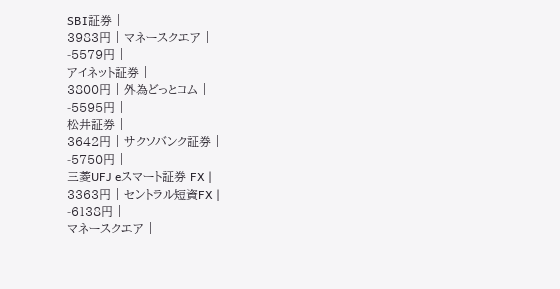SBI証券 |
3983円 | マネースクエア |
-5579円 |
アイネット証券 |
3800円 | 外為どっとコム |
-5595円 |
松井証券 |
3642円 | サクソバンク証券 |
-5750円 |
三菱UFJ eスマート証券 FX |
3363円 | セントラル短資FX |
-6138円 |
マネースクエア |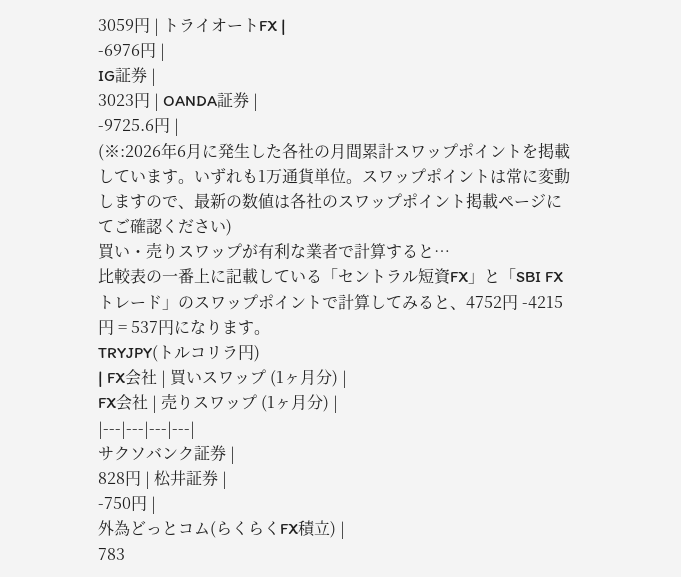3059円 | トライオートFX |
-6976円 |
IG証券 |
3023円 | OANDA証券 |
-9725.6円 |
(※:2026年6月に発生した各社の月間累計スワップポイントを掲載しています。いずれも1万通貨単位。スワップポイントは常に変動しますので、最新の数値は各社のスワップポイント掲載ページにてご確認ください)
買い・売りスワップが有利な業者で計算すると…
比較表の一番上に記載している「セントラル短資FX」と「SBI FXトレード」のスワップポイントで計算してみると、4752円 -4215円 = 537円になります。
TRYJPY(トルコリラ円)
| FX会社 | 買いスワップ (1ヶ月分) |
FX会社 | 売りスワップ (1ヶ月分) |
|---|---|---|---|
サクソバンク証券 |
828円 | 松井証券 |
-750円 |
外為どっとコム(らくらくFX積立) |
783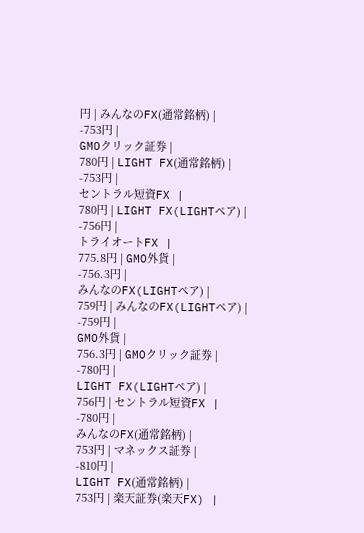円 | みんなのFX(通常銘柄) |
-753円 |
GMOクリック証券 |
780円 | LIGHT FX(通常銘柄) |
-753円 |
セントラル短資FX |
780円 | LIGHT FX(LIGHTペア) |
-756円 |
トライオートFX |
775.8円 | GMO外貨 |
-756.3円 |
みんなのFX(LIGHTペア) |
759円 | みんなのFX(LIGHTペア) |
-759円 |
GMO外貨 |
756.3円 | GMOクリック証券 |
-780円 |
LIGHT FX(LIGHTペア) |
756円 | セントラル短資FX |
-780円 |
みんなのFX(通常銘柄) |
753円 | マネックス証券 |
-810円 |
LIGHT FX(通常銘柄) |
753円 | 楽天証券(楽天FX) |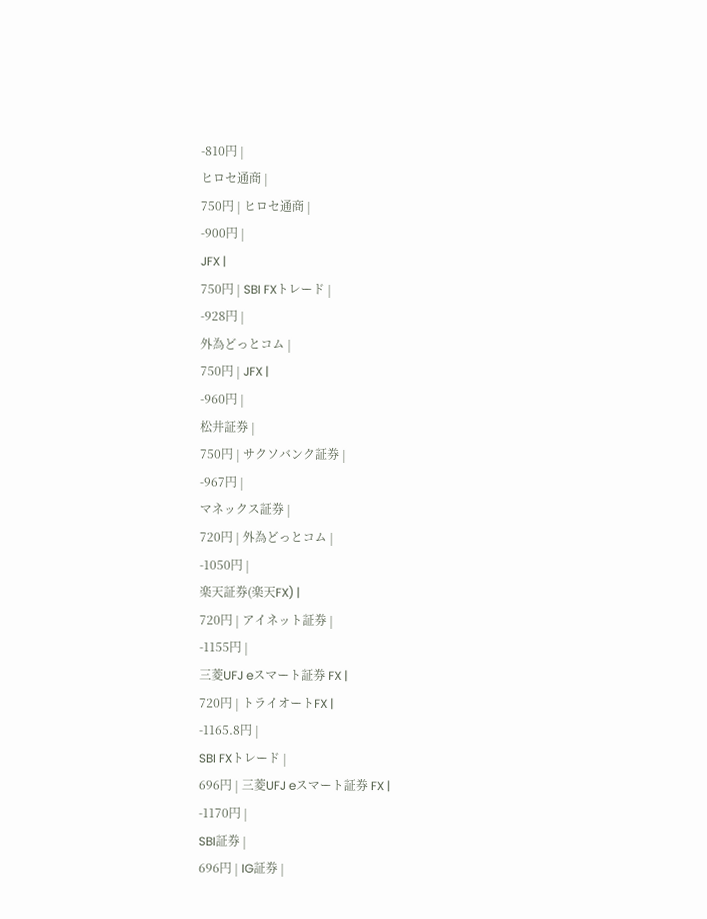-810円 |
ヒロセ通商 |
750円 | ヒロセ通商 |
-900円 |
JFX |
750円 | SBI FXトレード |
-928円 |
外為どっとコム |
750円 | JFX |
-960円 |
松井証券 |
750円 | サクソバンク証券 |
-967円 |
マネックス証券 |
720円 | 外為どっとコム |
-1050円 |
楽天証券(楽天FX) |
720円 | アイネット証券 |
-1155円 |
三菱UFJ eスマート証券 FX |
720円 | トライオートFX |
-1165.8円 |
SBI FXトレード |
696円 | 三菱UFJ eスマート証券 FX |
-1170円 |
SBI証券 |
696円 | IG証券 |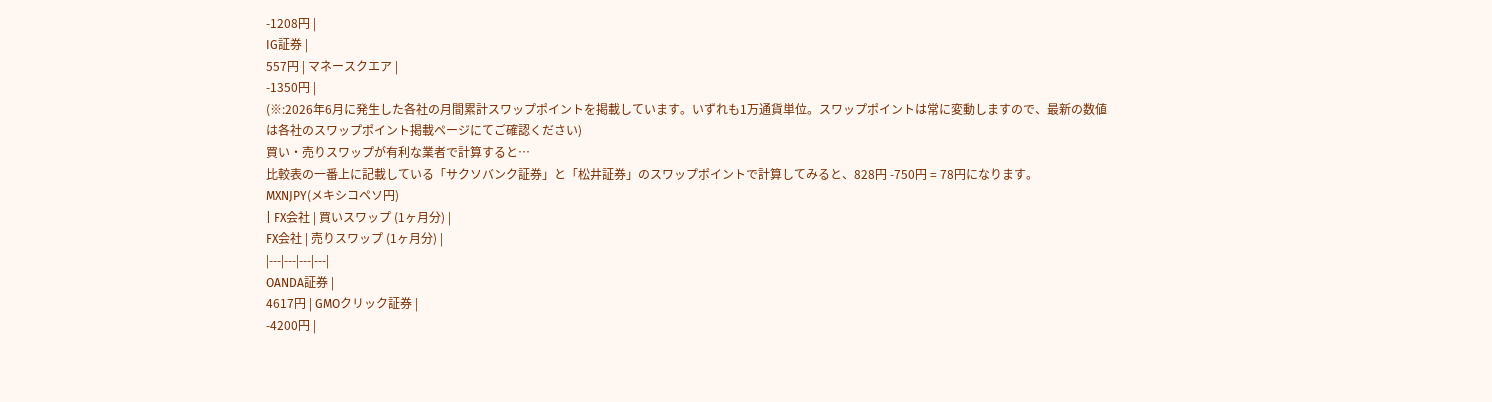-1208円 |
IG証券 |
557円 | マネースクエア |
-1350円 |
(※:2026年6月に発生した各社の月間累計スワップポイントを掲載しています。いずれも1万通貨単位。スワップポイントは常に変動しますので、最新の数値は各社のスワップポイント掲載ページにてご確認ください)
買い・売りスワップが有利な業者で計算すると…
比較表の一番上に記載している「サクソバンク証券」と「松井証券」のスワップポイントで計算してみると、828円 -750円 = 78円になります。
MXNJPY(メキシコペソ円)
| FX会社 | 買いスワップ (1ヶ月分) |
FX会社 | 売りスワップ (1ヶ月分) |
|---|---|---|---|
OANDA証券 |
4617円 | GMOクリック証券 |
-4200円 |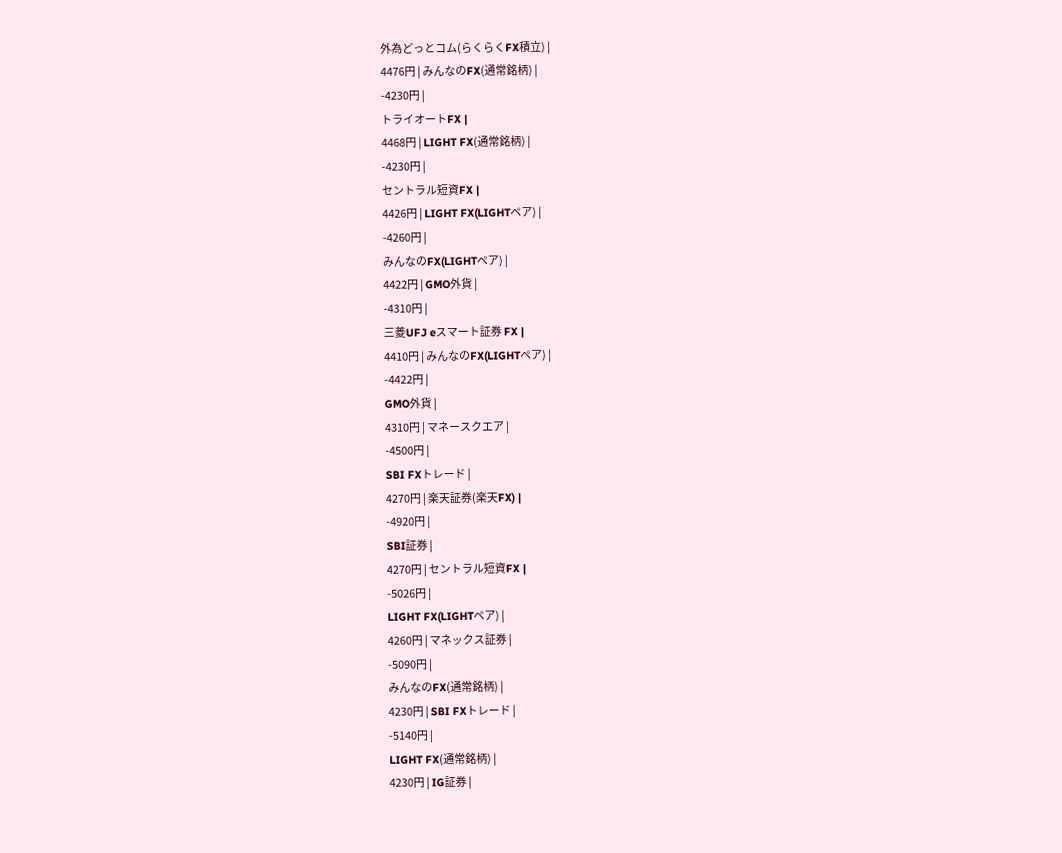外為どっとコム(らくらくFX積立) |
4476円 | みんなのFX(通常銘柄) |
-4230円 |
トライオートFX |
4468円 | LIGHT FX(通常銘柄) |
-4230円 |
セントラル短資FX |
4426円 | LIGHT FX(LIGHTペア) |
-4260円 |
みんなのFX(LIGHTペア) |
4422円 | GMO外貨 |
-4310円 |
三菱UFJ eスマート証券 FX |
4410円 | みんなのFX(LIGHTペア) |
-4422円 |
GMO外貨 |
4310円 | マネースクエア |
-4500円 |
SBI FXトレード |
4270円 | 楽天証券(楽天FX) |
-4920円 |
SBI証券 |
4270円 | セントラル短資FX |
-5026円 |
LIGHT FX(LIGHTペア) |
4260円 | マネックス証券 |
-5090円 |
みんなのFX(通常銘柄) |
4230円 | SBI FXトレード |
-5140円 |
LIGHT FX(通常銘柄) |
4230円 | IG証券 |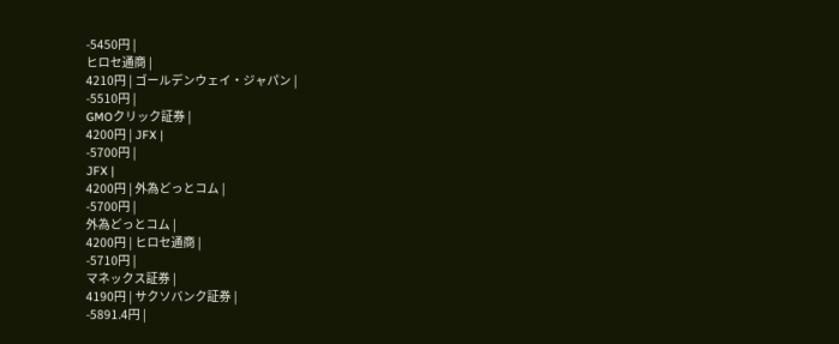-5450円 |
ヒロセ通商 |
4210円 | ゴールデンウェイ・ジャパン |
-5510円 |
GMOクリック証券 |
4200円 | JFX |
-5700円 |
JFX |
4200円 | 外為どっとコム |
-5700円 |
外為どっとコム |
4200円 | ヒロセ通商 |
-5710円 |
マネックス証券 |
4190円 | サクソバンク証券 |
-5891.4円 |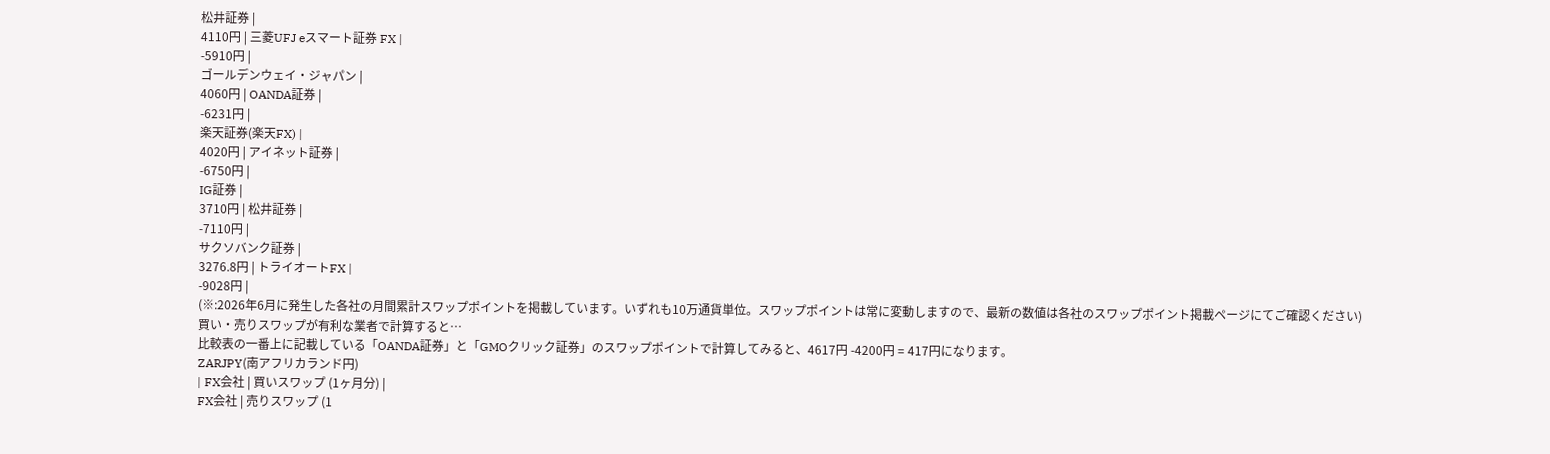松井証券 |
4110円 | 三菱UFJ eスマート証券 FX |
-5910円 |
ゴールデンウェイ・ジャパン |
4060円 | OANDA証券 |
-6231円 |
楽天証券(楽天FX) |
4020円 | アイネット証券 |
-6750円 |
IG証券 |
3710円 | 松井証券 |
-7110円 |
サクソバンク証券 |
3276.8円 | トライオートFX |
-9028円 |
(※:2026年6月に発生した各社の月間累計スワップポイントを掲載しています。いずれも10万通貨単位。スワップポイントは常に変動しますので、最新の数値は各社のスワップポイント掲載ページにてご確認ください)
買い・売りスワップが有利な業者で計算すると…
比較表の一番上に記載している「OANDA証券」と「GMOクリック証券」のスワップポイントで計算してみると、4617円 -4200円 = 417円になります。
ZARJPY(南アフリカランド円)
| FX会社 | 買いスワップ (1ヶ月分) |
FX会社 | 売りスワップ (1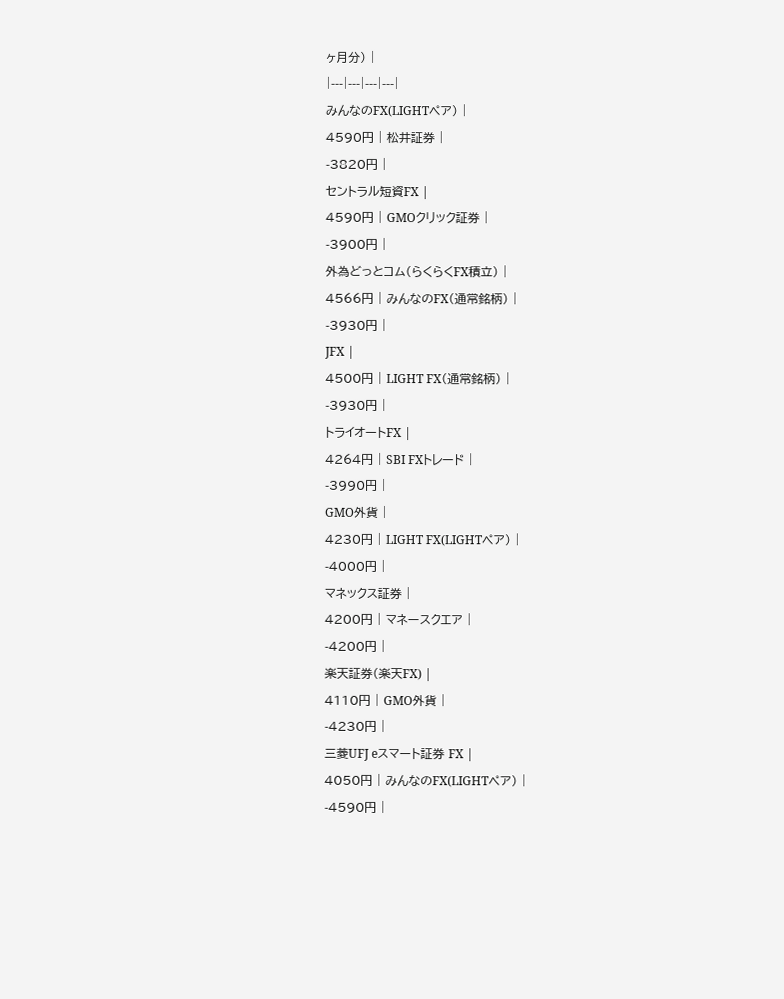ヶ月分) |
|---|---|---|---|
みんなのFX(LIGHTペア) |
4590円 | 松井証券 |
-3820円 |
セントラル短資FX |
4590円 | GMOクリック証券 |
-3900円 |
外為どっとコム(らくらくFX積立) |
4566円 | みんなのFX(通常銘柄) |
-3930円 |
JFX |
4500円 | LIGHT FX(通常銘柄) |
-3930円 |
トライオートFX |
4264円 | SBI FXトレード |
-3990円 |
GMO外貨 |
4230円 | LIGHT FX(LIGHTペア) |
-4000円 |
マネックス証券 |
4200円 | マネースクエア |
-4200円 |
楽天証券(楽天FX) |
4110円 | GMO外貨 |
-4230円 |
三菱UFJ eスマート証券 FX |
4050円 | みんなのFX(LIGHTペア) |
-4590円 |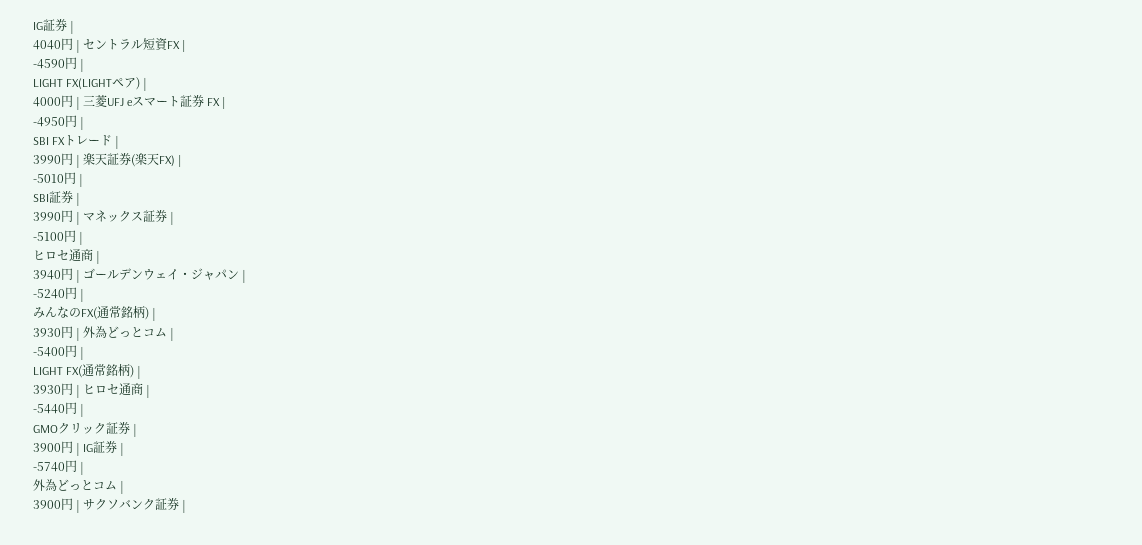IG証券 |
4040円 | セントラル短資FX |
-4590円 |
LIGHT FX(LIGHTペア) |
4000円 | 三菱UFJ eスマート証券 FX |
-4950円 |
SBI FXトレード |
3990円 | 楽天証券(楽天FX) |
-5010円 |
SBI証券 |
3990円 | マネックス証券 |
-5100円 |
ヒロセ通商 |
3940円 | ゴールデンウェイ・ジャパン |
-5240円 |
みんなのFX(通常銘柄) |
3930円 | 外為どっとコム |
-5400円 |
LIGHT FX(通常銘柄) |
3930円 | ヒロセ通商 |
-5440円 |
GMOクリック証券 |
3900円 | IG証券 |
-5740円 |
外為どっとコム |
3900円 | サクソバンク証券 |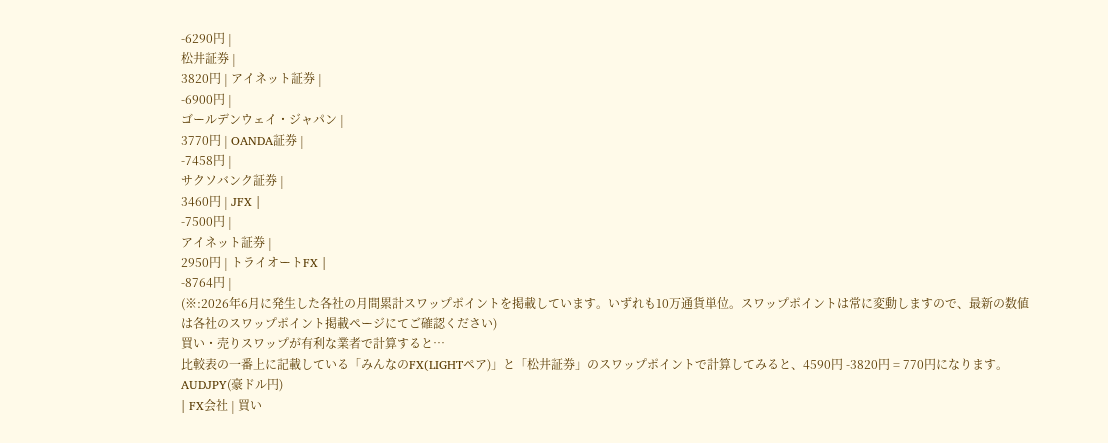-6290円 |
松井証券 |
3820円 | アイネット証券 |
-6900円 |
ゴールデンウェイ・ジャパン |
3770円 | OANDA証券 |
-7458円 |
サクソバンク証券 |
3460円 | JFX |
-7500円 |
アイネット証券 |
2950円 | トライオートFX |
-8764円 |
(※:2026年6月に発生した各社の月間累計スワップポイントを掲載しています。いずれも10万通貨単位。スワップポイントは常に変動しますので、最新の数値は各社のスワップポイント掲載ページにてご確認ください)
買い・売りスワップが有利な業者で計算すると…
比較表の一番上に記載している「みんなのFX(LIGHTペア)」と「松井証券」のスワップポイントで計算してみると、4590円 -3820円 = 770円になります。
AUDJPY(豪ドル円)
| FX会社 | 買い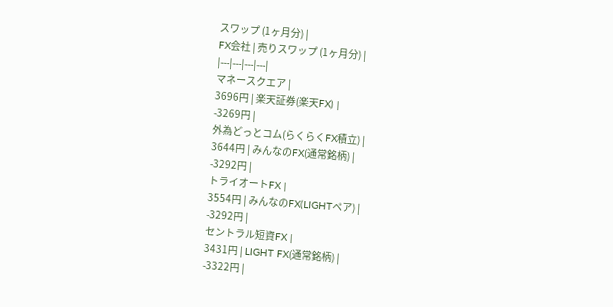スワップ (1ヶ月分) |
FX会社 | 売りスワップ (1ヶ月分) |
|---|---|---|---|
マネースクエア |
3696円 | 楽天証券(楽天FX) |
-3269円 |
外為どっとコム(らくらくFX積立) |
3644円 | みんなのFX(通常銘柄) |
-3292円 |
トライオートFX |
3554円 | みんなのFX(LIGHTペア) |
-3292円 |
セントラル短資FX |
3431円 | LIGHT FX(通常銘柄) |
-3322円 |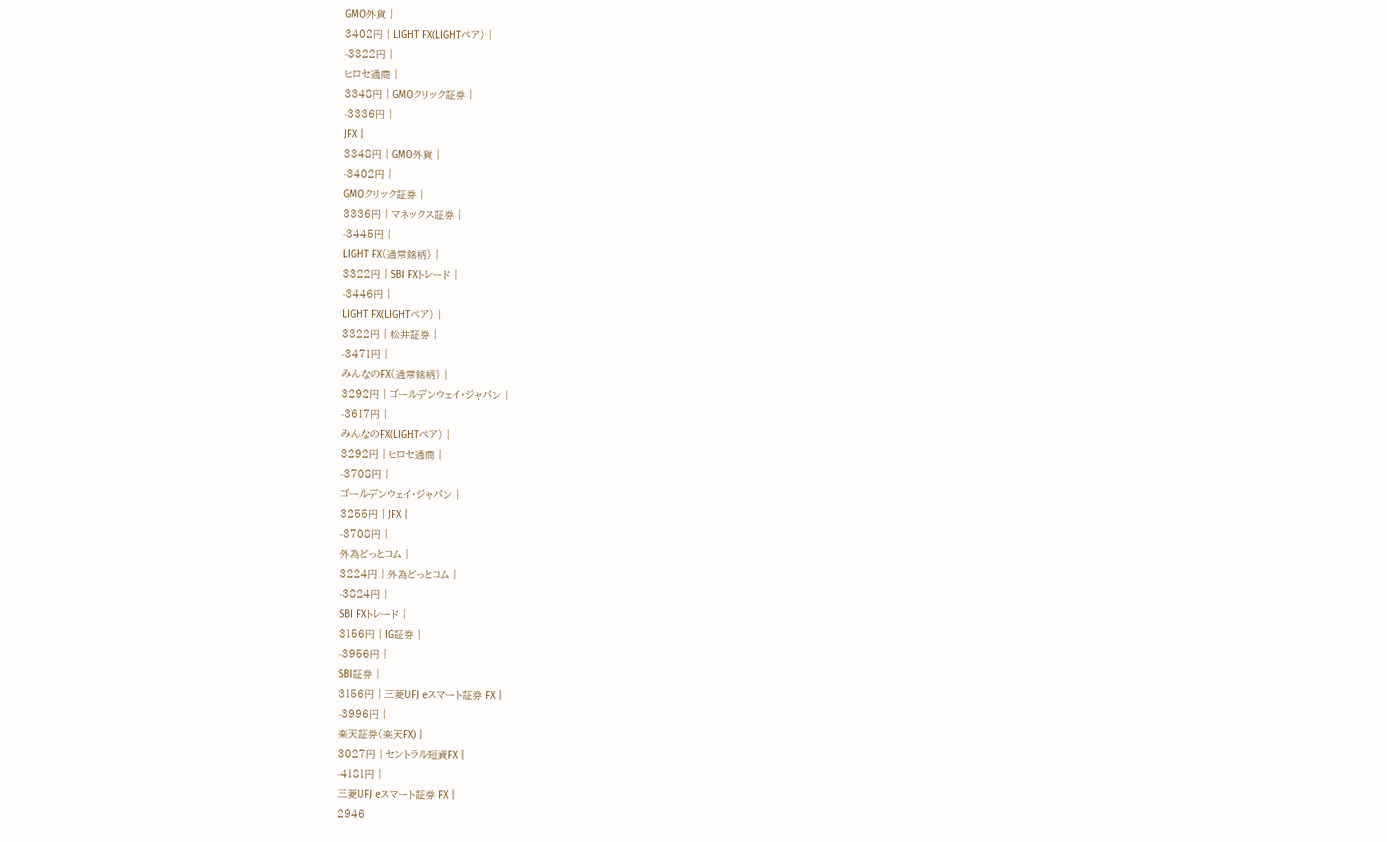GMO外貨 |
3402円 | LIGHT FX(LIGHTペア) |
-3322円 |
ヒロセ通商 |
3348円 | GMOクリック証券 |
-3336円 |
JFX |
3348円 | GMO外貨 |
-3402円 |
GMOクリック証券 |
3336円 | マネックス証券 |
-3445円 |
LIGHT FX(通常銘柄) |
3322円 | SBI FXトレード |
-3446円 |
LIGHT FX(LIGHTペア) |
3322円 | 松井証券 |
-3471円 |
みんなのFX(通常銘柄) |
3292円 | ゴールデンウェイ・ジャパン |
-3617円 |
みんなのFX(LIGHTペア) |
3292円 | ヒロセ通商 |
-3708円 |
ゴールデンウェイ・ジャパン |
3255円 | JFX |
-3708円 |
外為どっとコム |
3224円 | 外為どっとコム |
-3824円 |
SBI FXトレード |
3156円 | IG証券 |
-3956円 |
SBI証券 |
3156円 | 三菱UFJ eスマート証券 FX |
-3996円 |
楽天証券(楽天FX) |
3027円 | セントラル短資FX |
-4181円 |
三菱UFJ eスマート証券 FX |
2946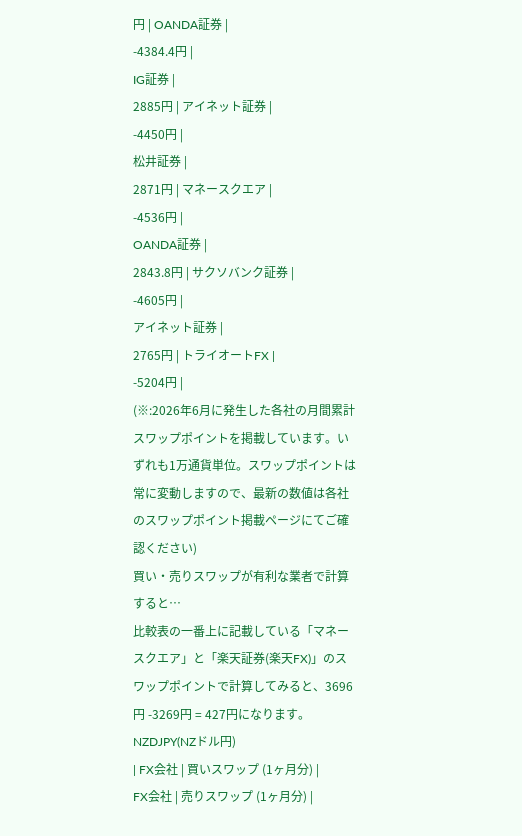円 | OANDA証券 |
-4384.4円 |
IG証券 |
2885円 | アイネット証券 |
-4450円 |
松井証券 |
2871円 | マネースクエア |
-4536円 |
OANDA証券 |
2843.8円 | サクソバンク証券 |
-4605円 |
アイネット証券 |
2765円 | トライオートFX |
-5204円 |
(※:2026年6月に発生した各社の月間累計スワップポイントを掲載しています。いずれも1万通貨単位。スワップポイントは常に変動しますので、最新の数値は各社のスワップポイント掲載ページにてご確認ください)
買い・売りスワップが有利な業者で計算すると…
比較表の一番上に記載している「マネースクエア」と「楽天証券(楽天FX)」のスワップポイントで計算してみると、3696円 -3269円 = 427円になります。
NZDJPY(NZドル円)
| FX会社 | 買いスワップ (1ヶ月分) |
FX会社 | 売りスワップ (1ヶ月分) |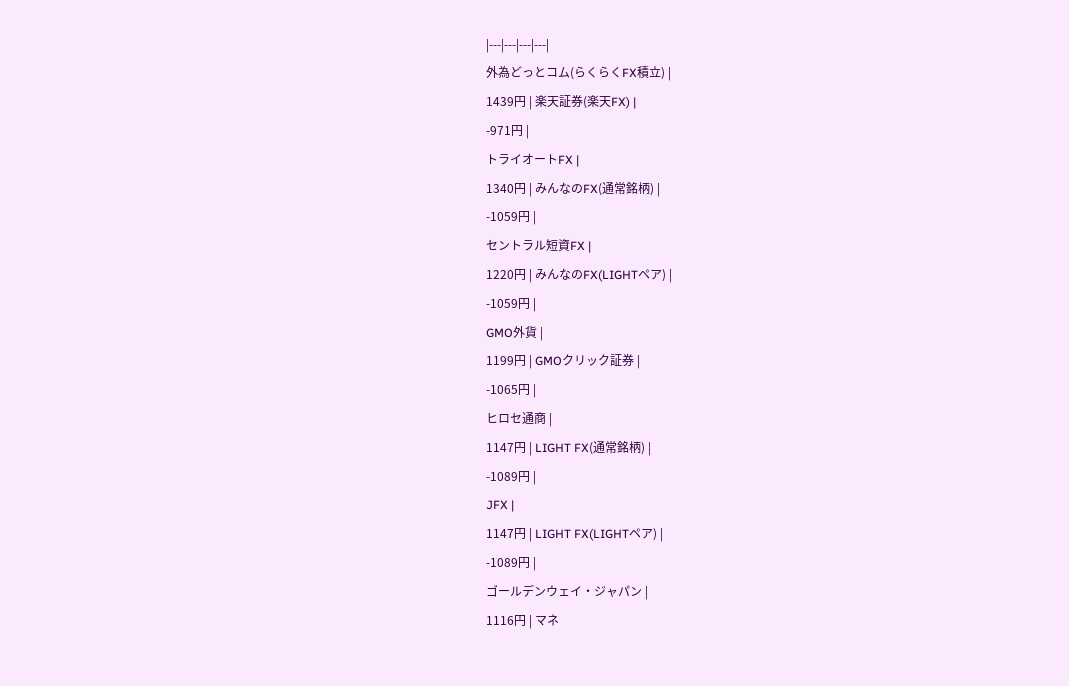|---|---|---|---|
外為どっとコム(らくらくFX積立) |
1439円 | 楽天証券(楽天FX) |
-971円 |
トライオートFX |
1340円 | みんなのFX(通常銘柄) |
-1059円 |
セントラル短資FX |
1220円 | みんなのFX(LIGHTペア) |
-1059円 |
GMO外貨 |
1199円 | GMOクリック証券 |
-1065円 |
ヒロセ通商 |
1147円 | LIGHT FX(通常銘柄) |
-1089円 |
JFX |
1147円 | LIGHT FX(LIGHTペア) |
-1089円 |
ゴールデンウェイ・ジャパン |
1116円 | マネ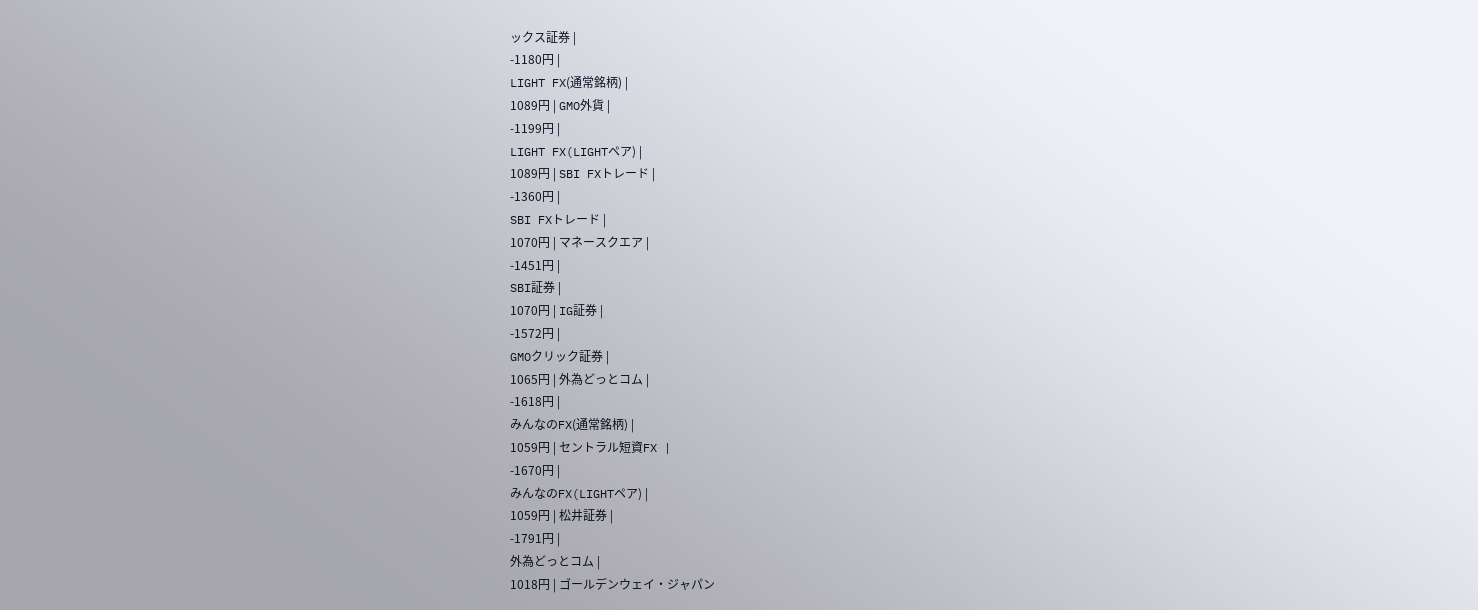ックス証券 |
-1180円 |
LIGHT FX(通常銘柄) |
1089円 | GMO外貨 |
-1199円 |
LIGHT FX(LIGHTペア) |
1089円 | SBI FXトレード |
-1360円 |
SBI FXトレード |
1070円 | マネースクエア |
-1451円 |
SBI証券 |
1070円 | IG証券 |
-1572円 |
GMOクリック証券 |
1065円 | 外為どっとコム |
-1618円 |
みんなのFX(通常銘柄) |
1059円 | セントラル短資FX |
-1670円 |
みんなのFX(LIGHTペア) |
1059円 | 松井証券 |
-1791円 |
外為どっとコム |
1018円 | ゴールデンウェイ・ジャパン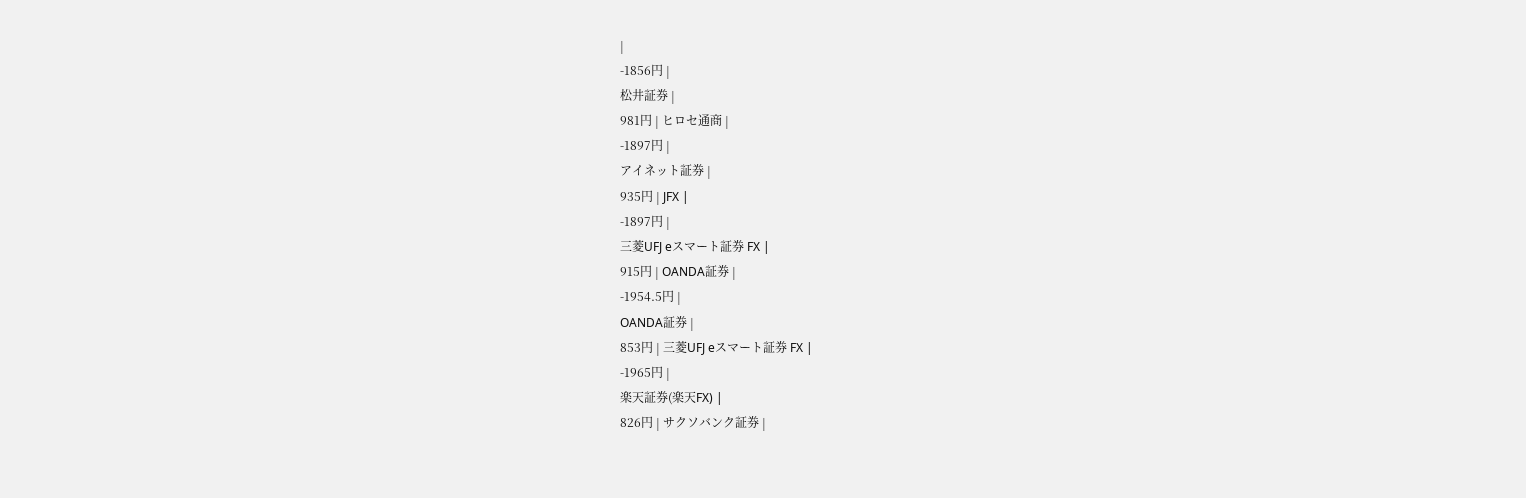|
-1856円 |
松井証券 |
981円 | ヒロセ通商 |
-1897円 |
アイネット証券 |
935円 | JFX |
-1897円 |
三菱UFJ eスマート証券 FX |
915円 | OANDA証券 |
-1954.5円 |
OANDA証券 |
853円 | 三菱UFJ eスマート証券 FX |
-1965円 |
楽天証券(楽天FX) |
826円 | サクソバンク証券 |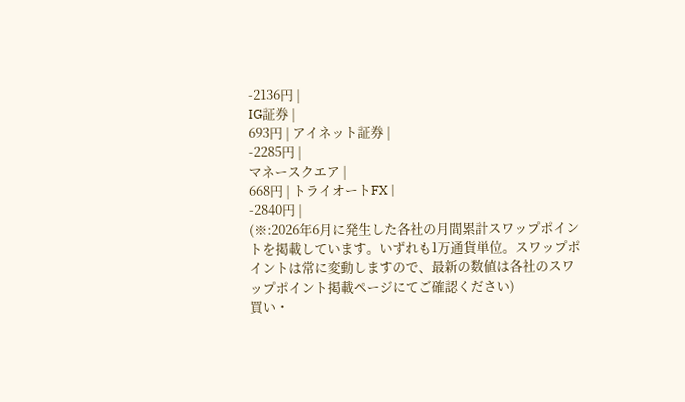-2136円 |
IG証券 |
693円 | アイネット証券 |
-2285円 |
マネースクエア |
668円 | トライオートFX |
-2840円 |
(※:2026年6月に発生した各社の月間累計スワップポイントを掲載しています。いずれも1万通貨単位。スワップポイントは常に変動しますので、最新の数値は各社のスワップポイント掲載ページにてご確認ください)
買い・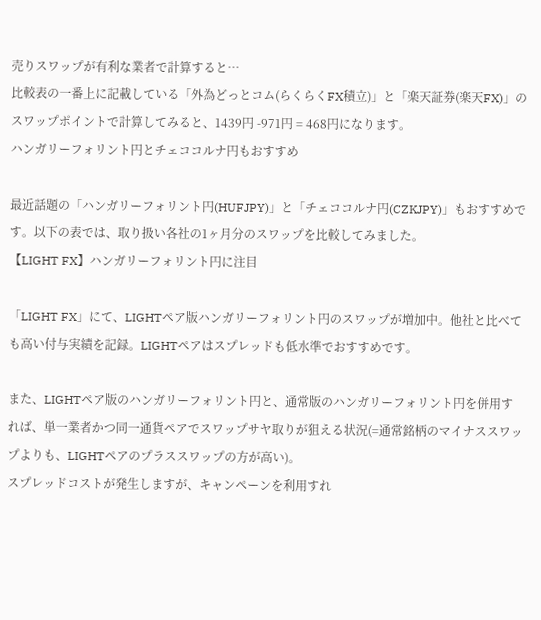売りスワップが有利な業者で計算すると…
比較表の一番上に記載している「外為どっとコム(らくらくFX積立)」と「楽天証券(楽天FX)」のスワップポイントで計算してみると、1439円 -971円 = 468円になります。
ハンガリーフォリント円とチェココルナ円もおすすめ

最近話題の「ハンガリーフォリント円(HUFJPY)」と「チェココルナ円(CZKJPY)」もおすすめです。以下の表では、取り扱い各社の1ヶ月分のスワップを比較してみました。
【LIGHT FX】ハンガリーフォリント円に注目

「LIGHT FX」にて、LIGHTペア版ハンガリーフォリント円のスワップが増加中。他社と比べても高い付与実績を記録。LIGHTペアはスプレッドも低水準でおすすめです。

また、LIGHTペア版のハンガリーフォリント円と、通常版のハンガリーフォリント円を併用すれば、単一業者かつ同一通貨ペアでスワップサヤ取りが狙える状況(=通常銘柄のマイナススワップよりも、LIGHTペアのプラススワップの方が高い)。
スプレッドコストが発生しますが、キャンペーンを利用すれ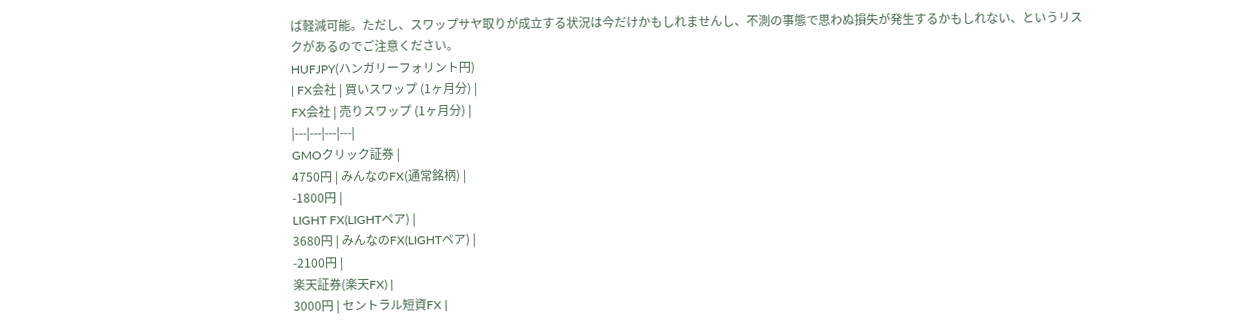ば軽減可能。ただし、スワップサヤ取りが成立する状況は今だけかもしれませんし、不測の事態で思わぬ損失が発生するかもしれない、というリスクがあるのでご注意ください。
HUFJPY(ハンガリーフォリント円)
| FX会社 | 買いスワップ (1ヶ月分) |
FX会社 | 売りスワップ (1ヶ月分) |
|---|---|---|---|
GMOクリック証券 |
4750円 | みんなのFX(通常銘柄) |
-1800円 |
LIGHT FX(LIGHTペア) |
3680円 | みんなのFX(LIGHTペア) |
-2100円 |
楽天証券(楽天FX) |
3000円 | セントラル短資FX |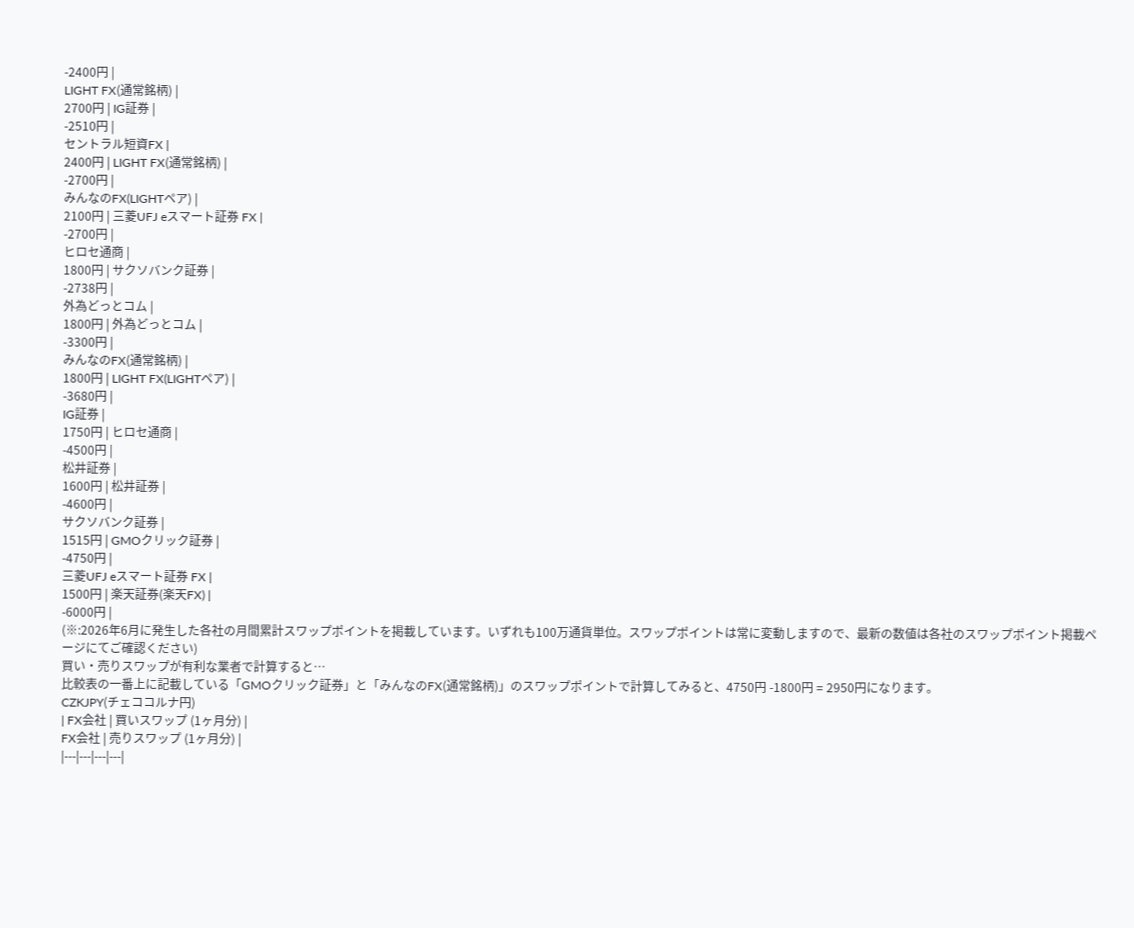-2400円 |
LIGHT FX(通常銘柄) |
2700円 | IG証券 |
-2510円 |
セントラル短資FX |
2400円 | LIGHT FX(通常銘柄) |
-2700円 |
みんなのFX(LIGHTペア) |
2100円 | 三菱UFJ eスマート証券 FX |
-2700円 |
ヒロセ通商 |
1800円 | サクソバンク証券 |
-2738円 |
外為どっとコム |
1800円 | 外為どっとコム |
-3300円 |
みんなのFX(通常銘柄) |
1800円 | LIGHT FX(LIGHTペア) |
-3680円 |
IG証券 |
1750円 | ヒロセ通商 |
-4500円 |
松井証券 |
1600円 | 松井証券 |
-4600円 |
サクソバンク証券 |
1515円 | GMOクリック証券 |
-4750円 |
三菱UFJ eスマート証券 FX |
1500円 | 楽天証券(楽天FX) |
-6000円 |
(※:2026年6月に発生した各社の月間累計スワップポイントを掲載しています。いずれも100万通貨単位。スワップポイントは常に変動しますので、最新の数値は各社のスワップポイント掲載ページにてご確認ください)
買い・売りスワップが有利な業者で計算すると…
比較表の一番上に記載している「GMOクリック証券」と「みんなのFX(通常銘柄)」のスワップポイントで計算してみると、4750円 -1800円 = 2950円になります。
CZKJPY(チェココルナ円)
| FX会社 | 買いスワップ (1ヶ月分) |
FX会社 | 売りスワップ (1ヶ月分) |
|---|---|---|---|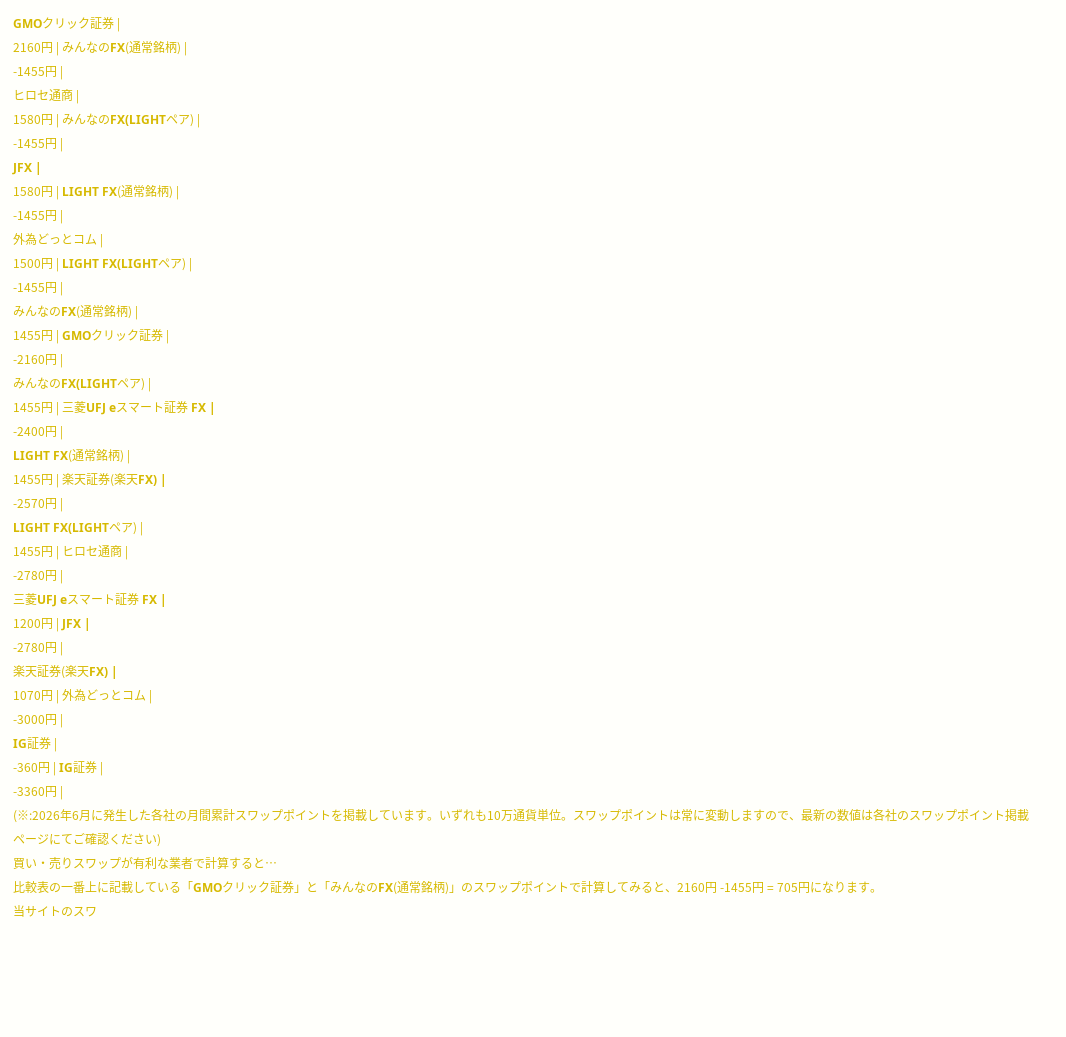GMOクリック証券 |
2160円 | みんなのFX(通常銘柄) |
-1455円 |
ヒロセ通商 |
1580円 | みんなのFX(LIGHTペア) |
-1455円 |
JFX |
1580円 | LIGHT FX(通常銘柄) |
-1455円 |
外為どっとコム |
1500円 | LIGHT FX(LIGHTペア) |
-1455円 |
みんなのFX(通常銘柄) |
1455円 | GMOクリック証券 |
-2160円 |
みんなのFX(LIGHTペア) |
1455円 | 三菱UFJ eスマート証券 FX |
-2400円 |
LIGHT FX(通常銘柄) |
1455円 | 楽天証券(楽天FX) |
-2570円 |
LIGHT FX(LIGHTペア) |
1455円 | ヒロセ通商 |
-2780円 |
三菱UFJ eスマート証券 FX |
1200円 | JFX |
-2780円 |
楽天証券(楽天FX) |
1070円 | 外為どっとコム |
-3000円 |
IG証券 |
-360円 | IG証券 |
-3360円 |
(※:2026年6月に発生した各社の月間累計スワップポイントを掲載しています。いずれも10万通貨単位。スワップポイントは常に変動しますので、最新の数値は各社のスワップポイント掲載ページにてご確認ください)
買い・売りスワップが有利な業者で計算すると…
比較表の一番上に記載している「GMOクリック証券」と「みんなのFX(通常銘柄)」のスワップポイントで計算してみると、2160円 -1455円 = 705円になります。
当サイトのスワ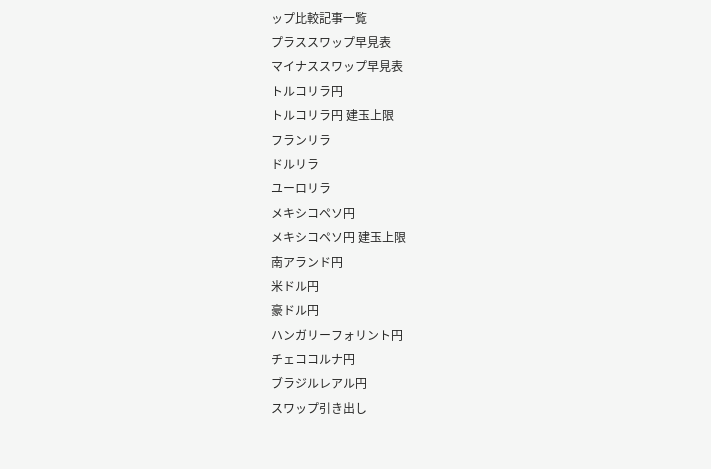ップ比較記事一覧
プラススワップ早見表
マイナススワップ早見表
トルコリラ円
トルコリラ円 建玉上限
フランリラ
ドルリラ
ユーロリラ
メキシコペソ円
メキシコペソ円 建玉上限
南アランド円
米ドル円
豪ドル円
ハンガリーフォリント円
チェココルナ円
ブラジルレアル円
スワップ引き出し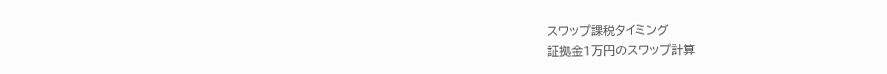スワップ課税タイミング
証拠金1万円のスワップ計算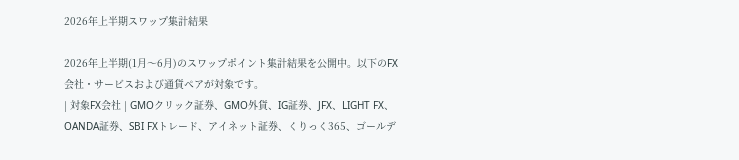2026年上半期スワップ集計結果

2026年上半期(1月〜6月)のスワップポイント集計結果を公開中。以下のFX会社・サービスおよび通貨ペアが対象です。
| 対象FX会社 | GMOクリック証券、GMO外貨、IG証券、JFX、LIGHT FX、OANDA証券、SBI FXトレード、アイネット証券、くりっく365、ゴールデ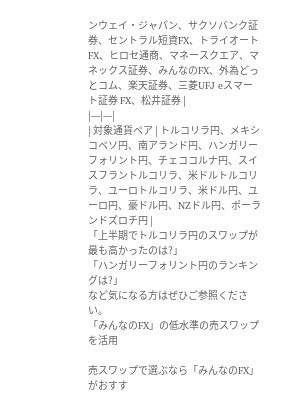ンウェイ・ジャパン、サクソバンク証券、セントラル短資FX、トライオートFX、ヒロセ通商、マネースクエア、マネックス証券、みんなのFX、外為どっとコム、楽天証券、三菱UFJ eスマート証券 FX、松井証券 |
|---|---|
| 対象通貨ペア | トルコリラ円、メキシコペソ円、南アランド円、ハンガリーフォリント円、チェココルナ円、スイスフラントルコリラ、米ドルトルコリラ、ユーロトルコリラ、米ドル円、ユーロ円、豪ドル円、NZドル円、ポーランドズロチ円 |
「上半期でトルコリラ円のスワップが最も高かったのは?」
「ハンガリーフォリント円のランキングは?」
など気になる方はぜひご参照ください。
「みんなのFX」の低水準の売スワップを活用

売スワップで選ぶなら「みんなのFX」がおすす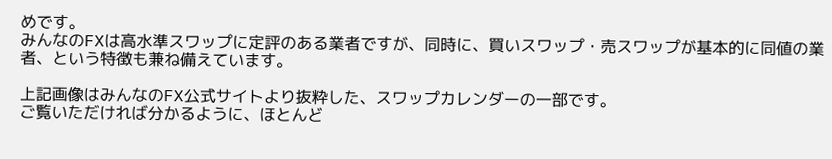めです。
みんなのFXは高水準スワップに定評のある業者ですが、同時に、買いスワップ・売スワップが基本的に同値の業者、という特徴も兼ね備えています。

上記画像はみんなのFX公式サイトより抜粋した、スワップカレンダーの一部です。
ご覧いただければ分かるように、ほとんど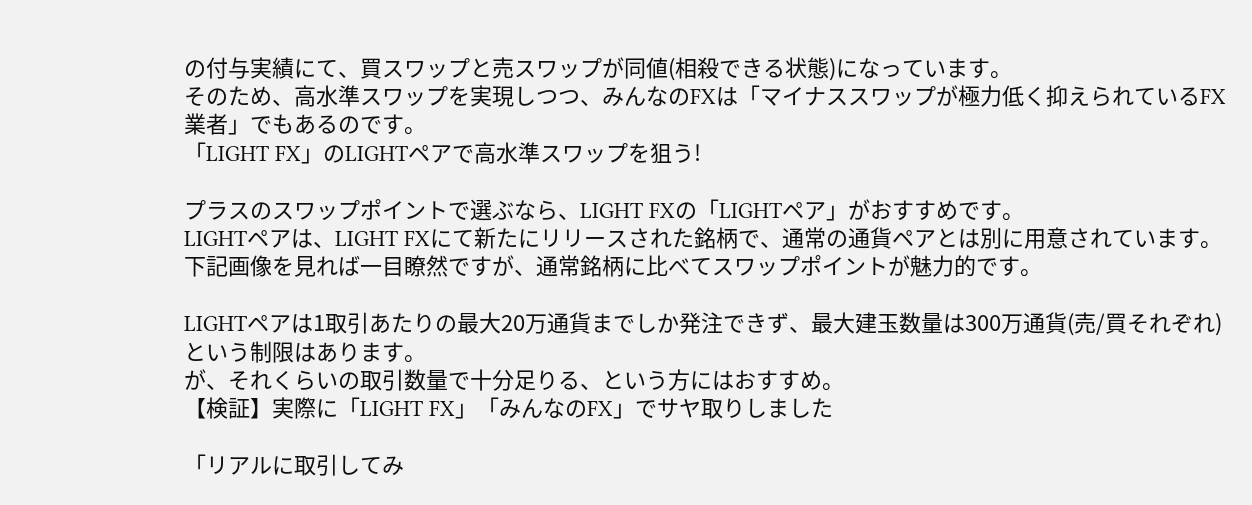の付与実績にて、買スワップと売スワップが同値(相殺できる状態)になっています。
そのため、高水準スワップを実現しつつ、みんなのFXは「マイナススワップが極力低く抑えられているFX業者」でもあるのです。
「LIGHT FX」のLIGHTペアで高水準スワップを狙う!

プラスのスワップポイントで選ぶなら、LIGHT FXの「LIGHTペア」がおすすめです。
LIGHTペアは、LIGHT FXにて新たにリリースされた銘柄で、通常の通貨ペアとは別に用意されています。
下記画像を見れば一目瞭然ですが、通常銘柄に比べてスワップポイントが魅力的です。

LIGHTペアは1取引あたりの最大20万通貨までしか発注できず、最大建玉数量は300万通貨(売/買それぞれ)という制限はあります。
が、それくらいの取引数量で十分足りる、という方にはおすすめ。
【検証】実際に「LIGHT FX」「みんなのFX」でサヤ取りしました

「リアルに取引してみ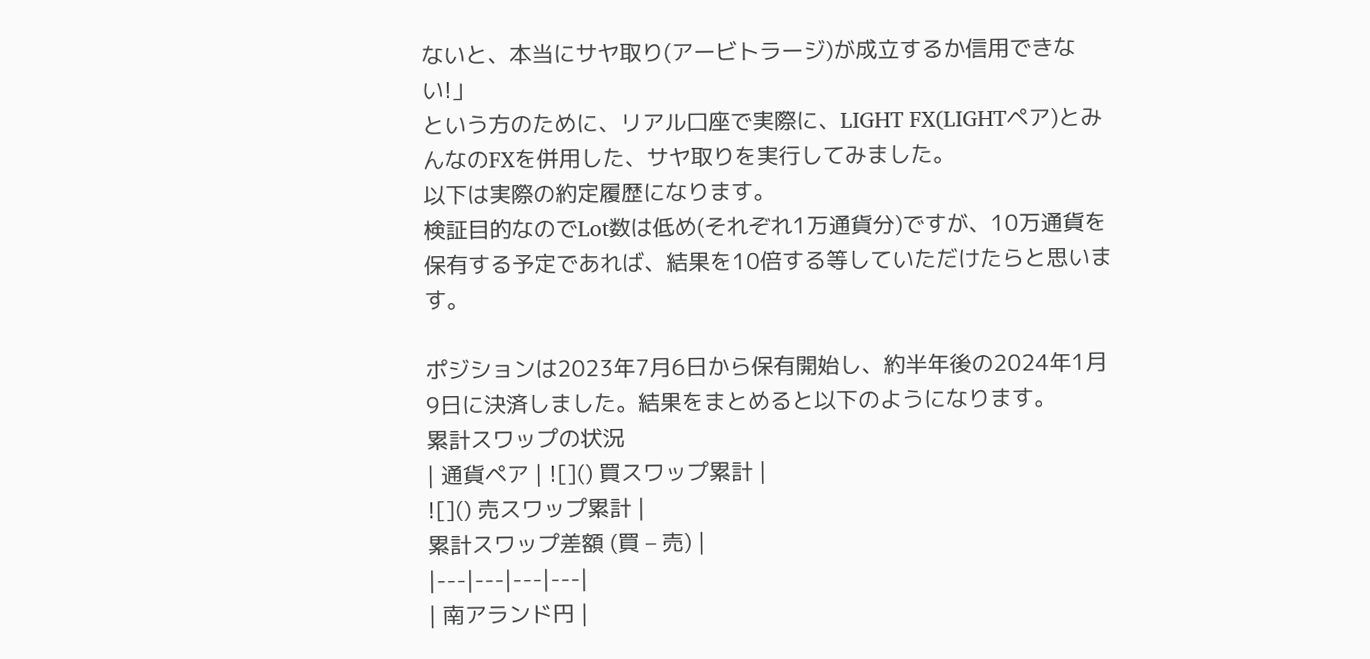ないと、本当にサヤ取り(アービトラージ)が成立するか信用できない!」
という方のために、リアル口座で実際に、LIGHT FX(LIGHTペア)とみんなのFXを併用した、サヤ取りを実行してみました。
以下は実際の約定履歴になります。
検証目的なのでLot数は低め(それぞれ1万通貨分)ですが、10万通貨を保有する予定であれば、結果を10倍する等していただけたらと思います。

ポジションは2023年7月6日から保有開始し、約半年後の2024年1月9日に決済しました。結果をまとめると以下のようになります。
累計スワップの状況
| 通貨ペア | ![]() 買スワップ累計 |
![]() 売スワップ累計 |
累計スワップ差額 (買 – 売) |
|---|---|---|---|
| 南アランド円 |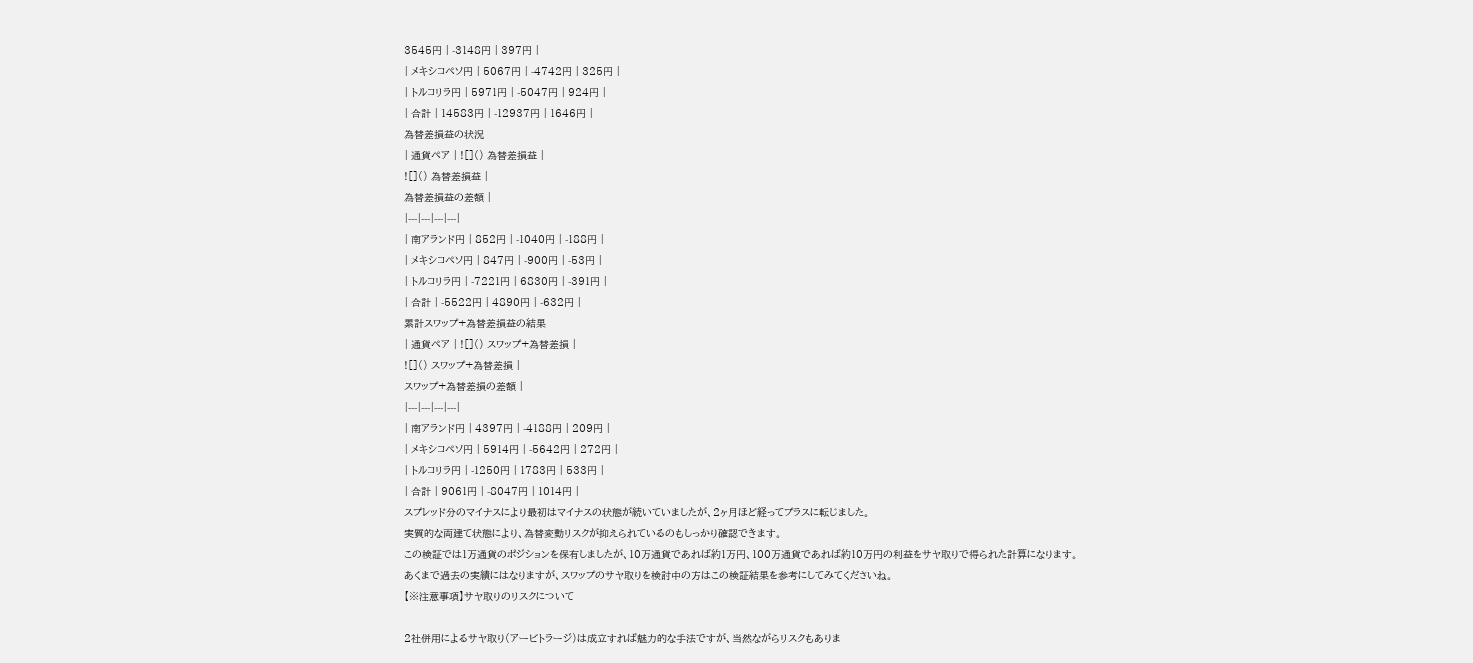3545円 | -3148円 | 397円 |
| メキシコペソ円 | 5067円 | -4742円 | 325円 |
| トルコリラ円 | 5971円 | -5047円 | 924円 |
| 合計 | 14583円 | -12937円 | 1646円 |
為替差損益の状況
| 通貨ペア | ![]() 為替差損益 |
![]() 為替差損益 |
為替差損益の差額 |
|---|---|---|---|
| 南アランド円 | 852円 | -1040円 | -188円 |
| メキシコペソ円 | 847円 | -900円 | -53円 |
| トルコリラ円 | -7221円 | 6830円 | -391円 |
| 合計 | -5522円 | 4890円 | -632円 |
累計スワップ+為替差損益の結果
| 通貨ペア | ![]() スワップ+為替差損 |
![]() スワップ+為替差損 |
スワップ+為替差損の差額 |
|---|---|---|---|
| 南アランド円 | 4397円 | -4188円 | 209円 |
| メキシコペソ円 | 5914円 | -5642円 | 272円 |
| トルコリラ円 | -1250円 | 1783円 | 533円 |
| 合計 | 9061円 | -8047円 | 1014円 |
スプレッド分のマイナスにより最初はマイナスの状態が続いていましたが、2ヶ月ほど経ってプラスに転じました。
実質的な両建て状態により、為替変動リスクが抑えられているのもしっかり確認できます。
この検証では1万通貨のポジションを保有しましたが、10万通貨であれば約1万円、100万通貨であれば約10万円の利益をサヤ取りで得られた計算になります。
あくまで過去の実績にはなりますが、スワップのサヤ取りを検討中の方はこの検証結果を参考にしてみてくださいね。
【※注意事項】サヤ取りのリスクについて

2社併用によるサヤ取り(アービトラージ)は成立すれば魅力的な手法ですが、当然ながらリスクもありま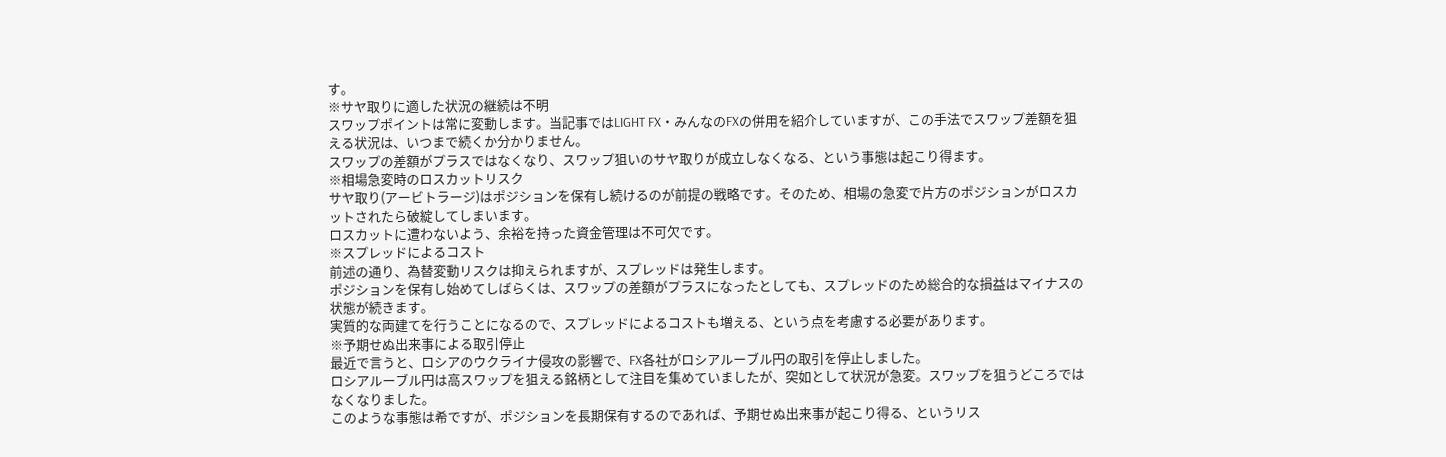す。
※サヤ取りに適した状況の継続は不明
スワップポイントは常に変動します。当記事ではLIGHT FX・みんなのFXの併用を紹介していますが、この手法でスワップ差額を狙える状況は、いつまで続くか分かりません。
スワップの差額がプラスではなくなり、スワップ狙いのサヤ取りが成立しなくなる、という事態は起こり得ます。
※相場急変時のロスカットリスク
サヤ取り(アービトラージ)はポジションを保有し続けるのが前提の戦略です。そのため、相場の急変で片方のポジションがロスカットされたら破綻してしまいます。
ロスカットに遭わないよう、余裕を持った資金管理は不可欠です。
※スプレッドによるコスト
前述の通り、為替変動リスクは抑えられますが、スプレッドは発生します。
ポジションを保有し始めてしばらくは、スワップの差額がプラスになったとしても、スプレッドのため総合的な損益はマイナスの状態が続きます。
実質的な両建てを行うことになるので、スプレッドによるコストも増える、という点を考慮する必要があります。
※予期せぬ出来事による取引停止
最近で言うと、ロシアのウクライナ侵攻の影響で、FX各社がロシアルーブル円の取引を停止しました。
ロシアルーブル円は高スワップを狙える銘柄として注目を集めていましたが、突如として状況が急変。スワップを狙うどころではなくなりました。
このような事態は希ですが、ポジションを長期保有するのであれば、予期せぬ出来事が起こり得る、というリス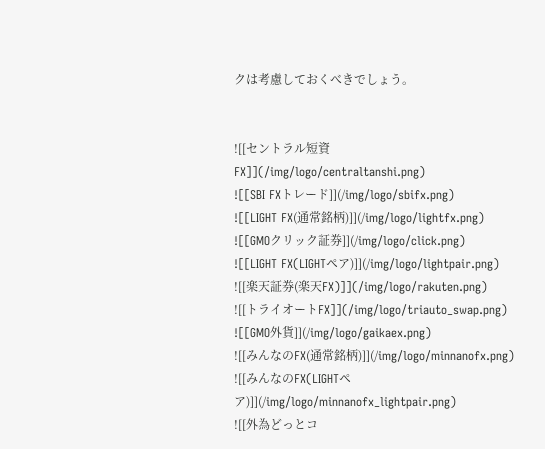クは考慮しておくべきでしょう。


![[セントラル短資FX]](/img/logo/centraltanshi.png)
![[SBI FXトレード]](/img/logo/sbifx.png)
![[LIGHT FX(通常銘柄)]](/img/logo/lightfx.png)
![[GMOクリック証券]](/img/logo/click.png)
![[LIGHT FX(LIGHTペア)]](/img/logo/lightpair.png)
![[楽天証券(楽天FX)]](/img/logo/rakuten.png)
![[トライオートFX]](/img/logo/triauto_swap.png)
![[GMO外貨]](/img/logo/gaikaex.png)
![[みんなのFX(通常銘柄)]](/img/logo/minnanofx.png)
![[みんなのFX(LIGHTペア)]](/img/logo/minnanofx_lightpair.png)
![[外為どっとコ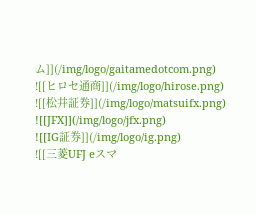ム]](/img/logo/gaitamedotcom.png)
![[ヒロセ通商]](/img/logo/hirose.png)
![[松井証券]](/img/logo/matsuifx.png)
![[JFX]](/img/logo/jfx.png)
![[IG証券]](/img/logo/ig.png)
![[三菱UFJ eスマ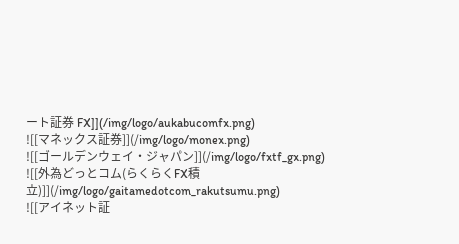ート証券 FX]](/img/logo/aukabucomfx.png)
![[マネックス証券]](/img/logo/monex.png)
![[ゴールデンウェイ・ジャパン]](/img/logo/fxtf_gx.png)
![[外為どっとコム(らくらくFX積立)]](/img/logo/gaitamedotcom_rakutsumu.png)
![[アイネット証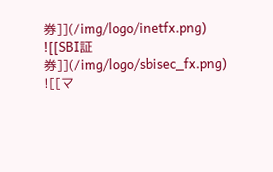券]](/img/logo/inetfx.png)
![[SBI証券]](/img/logo/sbisec_fx.png)
![[マ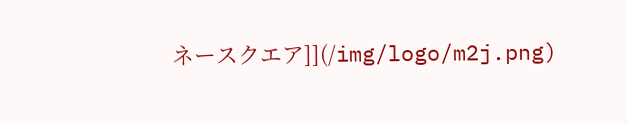ネースクエア]](/img/logo/m2j.png)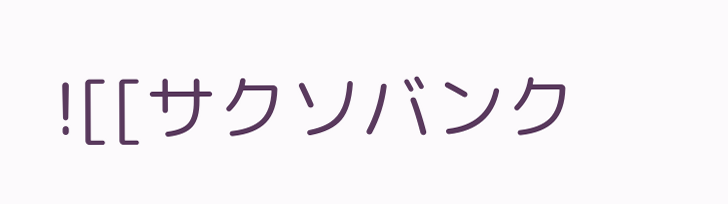![[サクソバンク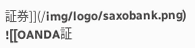証券]](/img/logo/saxobank.png)
![[OANDA証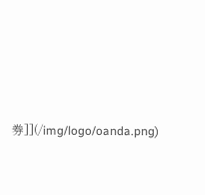券]](/img/logo/oanda.png)